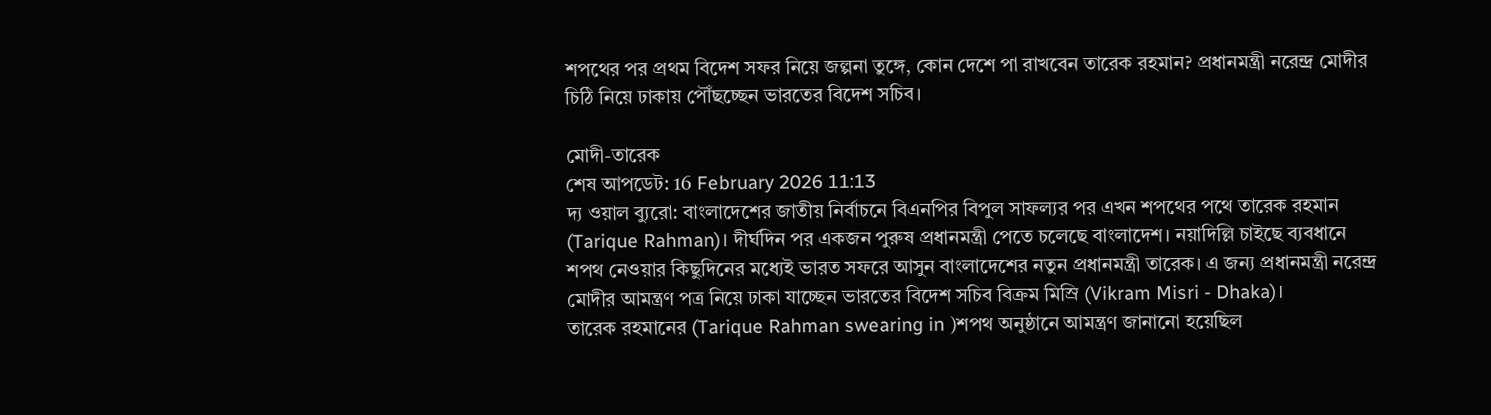শপথের পর প্রথম বিদেশ সফর নিয়ে জল্পনা তুঙ্গে, কোন দেশে পা রাখবেন তারেক রহমান? প্রধানমন্ত্রী নরেন্দ্র মোদীর চিঠি নিয়ে ঢাকায় পৌঁছচ্ছেন ভারতের বিদেশ সচিব।

মোদী-তারেক
শেষ আপডেট: 16 February 2026 11:13
দ্য ওয়াল ব্যুরো: বাংলাদেশের জাতীয় নির্বাচনে বিএনপির বিপুল সাফল্যর পর এখন শপথের পথে তারেক রহমান (Tarique Rahman)। দীর্ঘদিন পর একজন পুরুষ প্রধানমন্ত্রী পেতে চলেছে বাংলাদেশ। নয়াদিল্লি চাইছে ব্যবধানে শপথ নেওয়ার কিছুদিনের মধ্যেই ভারত সফরে আসুন বাংলাদেশের নতুন প্রধানমন্ত্রী তারেক। এ জন্য প্রধানমন্ত্রী নরেন্দ্র মোদীর আমন্ত্রণ পত্র নিয়ে ঢাকা যাচ্ছেন ভারতের বিদেশ সচিব বিক্রম মিস্রি (Vikram Misri - Dhaka)।
তারেক রহমানের (Tarique Rahman swearing in )শপথ অনুষ্ঠানে আমন্ত্রণ জানানো হয়েছিল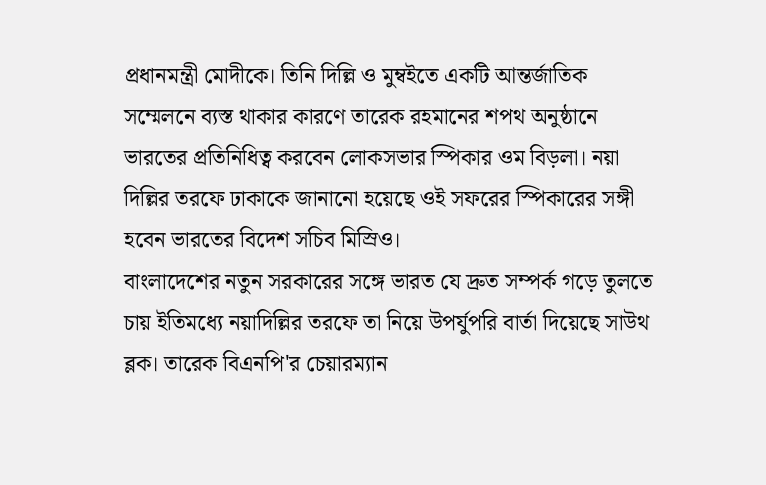প্রধানমন্ত্রী মোদীকে। তিনি দিল্লি ও মুম্বইতে একটি আন্তর্জাতিক সম্মেলনে ব্যস্ত থাকার কারণে তারেক রহমানের শপথ অনুষ্ঠানে ভারতের প্রতিনিধিত্ব করবেন লোকসভার স্পিকার ওম বিড়লা। নয়া দিল্লির তরফে ঢাকাকে জানানো হয়েছে ওই সফরের স্পিকারের সঙ্গী হবেন ভারতের বিদেশ সচিব মিস্রিও।
বাংলাদেশের নতুন সরকারের সঙ্গে ভারত যে দ্রুত সম্পর্ক গড়ে তুলতে চায় ইতিমধ্যে নয়াদিল্লির তরফে তা নিয়ে উপর্যুপরি বার্তা দিয়েছে সাউথ ব্লক। তারেক বিএনপি'র চেয়ারম্যান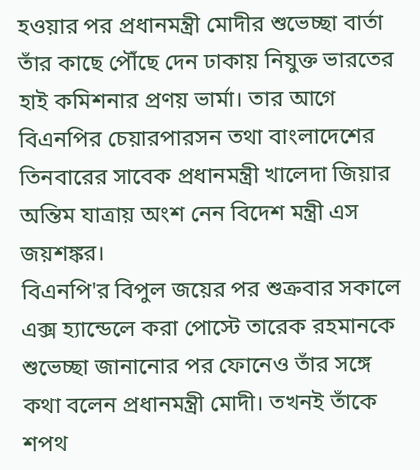হওয়ার পর প্রধানমন্ত্রী মোদীর শুভেচ্ছা বার্তা তাঁর কাছে পৌঁছে দেন ঢাকায় নিযুক্ত ভারতের হাই কমিশনার প্রণয় ভার্মা। তার আগে বিএনপির চেয়ারপারসন তথা বাংলাদেশের তিনবারের সাবেক প্রধানমন্ত্রী খালেদা জিয়ার অন্তিম যাত্রায় অংশ নেন বিদেশ মন্ত্রী এস জয়শঙ্কর।
বিএনপি'র বিপুল জয়ের পর শুক্রবার সকালে এক্স হ্যান্ডেলে করা পোস্টে তারেক রহমানকে শুভেচ্ছা জানানোর পর ফোনেও তাঁর সঙ্গে কথা বলেন প্রধানমন্ত্রী মোদী। তখনই তাঁকে শপথ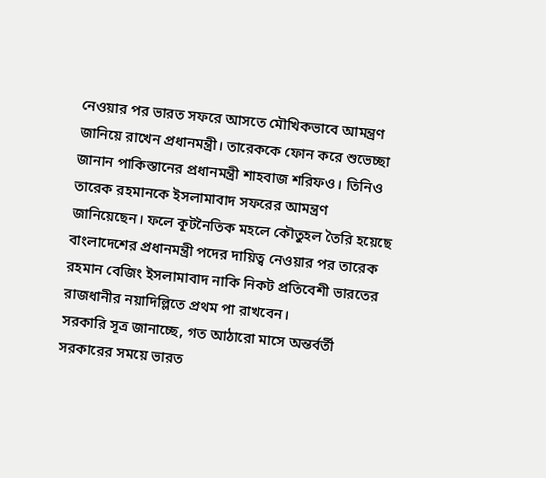নেওয়ার পর ভারত সফরে আসতে মৌখিকভাবে আমন্ত্রণ জানিয়ে রাখেন প্রধানমন্ত্রী। তারেককে ফোন করে শুভেচ্ছা জানান পাকিস্তানের প্রধানমন্ত্রী শাহবাজ শরিফও। তিনিও তারেক রহমানকে ইসলামাবাদ সফরের আমন্ত্রণ জানিয়েছেন। ফলে কূটনৈতিক মহলে কৌতুহল তৈরি হয়েছে বাংলাদেশের প্রধানমন্ত্রী পদের দায়িত্ব নেওয়ার পর তারেক রহমান বেজিং ইসলামাবাদ নাকি নিকট প্রতিবেশী ভারতের রাজধানীর নয়াদিল্লিতে প্রথম পা রাখবেন।
সরকারি সূত্র জানাচ্ছে, গত আঠারো মাসে অন্তর্বর্তী সরকারের সময়ে ভারত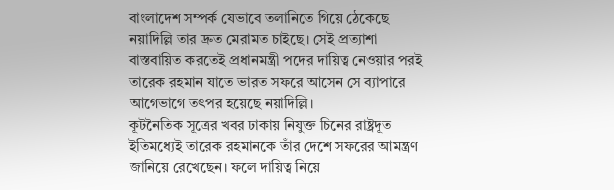বাংলাদেশ সম্পর্ক যেভাবে তলানিতে গিয়ে ঠেকেছে নয়াদিল্লি তার দ্রুত মেরামত চাইছে। সেই প্রত্যাশা বাস্তবায়িত করতেই প্রধানমন্ত্রী পদের দায়িত্ব নেওয়ার পরই তারেক রহমান যাতে ভারত সফরে আসেন সে ব্যাপারে আগেভাগে তৎপর হয়েছে নয়াদিল্লি।
কূটনৈতিক সূত্রের খবর ঢাকায় নিযুক্ত চিনের রাষ্ট্রদূত ইতিমধ্যেই তারেক রহমানকে তাঁর দেশে সফরের আমন্ত্রণ জানিয়ে রেখেছেন। ফলে দায়িত্ব নিয়ে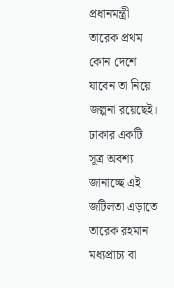প্রধানমন্ত্রী তারেক প্রথম কোন দেশে যাবেন তা নিয়ে জল্পনা রয়েছেই।
ঢাকার একটি সূত্র অবশ্য জানাচ্ছে এই জটিলতা এড়াতে তারেক রহমান মধ্যপ্রাচ্য বা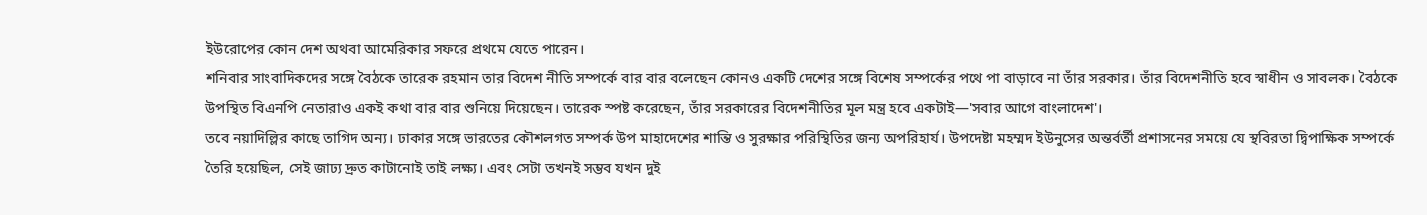ইউরোপের কোন দেশ অথবা আমেরিকার সফরে প্রথমে যেতে পারেন।
শনিবার সাংবাদিকদের সঙ্গে বৈঠকে তারেক রহমান তার বিদেশ নীতি সম্পর্কে বার বার বলেছেন কোনও একটি দেশের সঙ্গে বিশেষ সম্পর্কের পথে পা বাড়াবে না তাঁর সরকার। তাঁর বিদেশনীতি হবে স্বাধীন ও সাবলক। বৈঠকে উপস্থিত বিএনপি নেতারাও একই কথা বার বার শুনিয়ে দিয়েছেন। তারেক স্পষ্ট করেছেন, তাঁর সরকারের বিদেশনীতির মূল মন্ত্র হবে একটাই—'সবার আগে বাংলাদেশ'।
তবে নয়াদিল্লির কাছে তাগিদ অন্য। ঢাকার সঙ্গে ভারতের কৌশলগত সম্পর্ক উপ মাহাদেশের শান্তি ও সুরক্ষার পরিস্থিতির জন্য অপরিহার্য। উপদেষ্টা মহম্মদ ইউনুসের অন্তর্বর্তী প্রশাসনের সময়ে যে স্থবিরতা দ্বিপাক্ষিক সম্পর্কে তৈরি হয়েছিল, সেই জাঢ্য দ্রুত কাটানোই তাই লক্ষ্য। এবং সেটা তখনই সম্ভব যখন দুই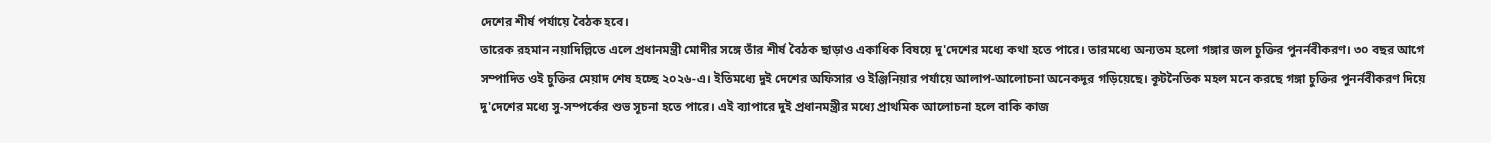দেশের শীর্ষ পর্যায়ে বৈঠক হবে।
তারেক রহমান নয়াদিল্লিতে এলে প্রধানমন্ত্রী মোদীর সঙ্গে তাঁর শীর্ষ বৈঠক ছাড়াও একাধিক বিষয়ে দু'দেশের মধ্যে কথা হতে পারে। তারমধ্যে অন্যতম হলো গঙ্গার জল চুক্তির পুনর্নবীকরণ। ৩০ বছর আগে সম্পাদিত ওই চুক্তির মেয়াদ শেষ হচ্ছে ২০২৬-এ। ইতিমধ্যে দুই দেশের অফিসার ও ইঞ্জিনিয়ার পর্যায়ে আলাপ-আলোচনা অনেকদূর গড়িয়েছে। কূটনৈতিক মহল মনে করছে গঙ্গা চুক্তির পুনর্নবীকরণ দিয়ে দু'দেশের মধ্যে সু-সম্পর্কের শুভ সূচনা হতে পারে। এই ব্যাপারে দুই প্রধানমন্ত্রীর মধ্যে প্রাথমিক আলোচনা হলে বাকি কাজ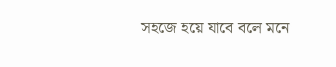সহজে হয়ে যাবে বলে মনে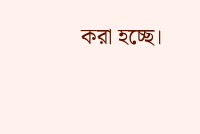করা হচ্ছে।